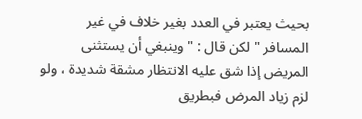بحيث يعتبر في العدد بغير خلاف في غير المسافر " لكن قال : " وينبغي أن يستثنى
المريض إذا شق عليه الانتظار مشقة شديدة ، ولو لزم زياد المرض فبطريق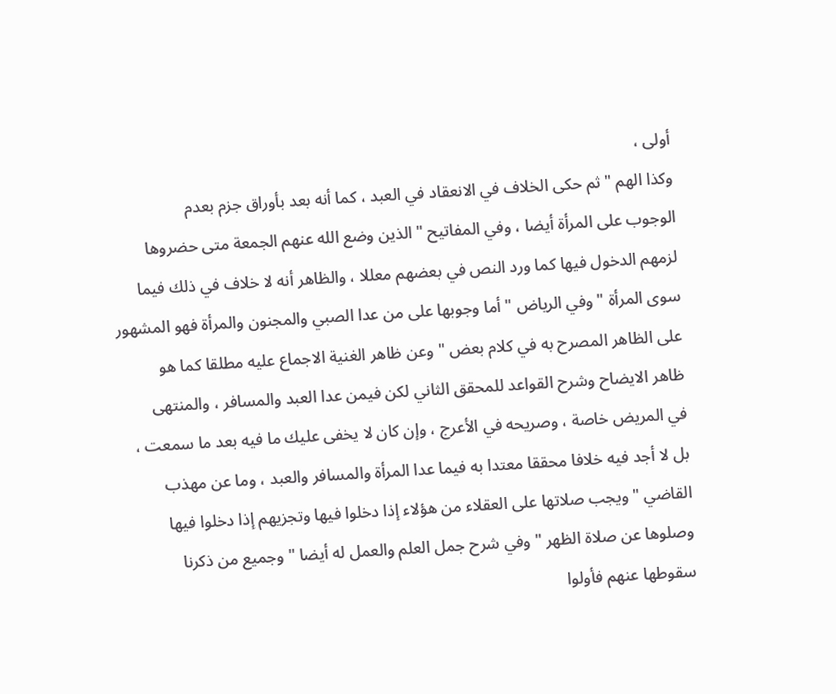أولى ،
وكذا الهم " ثم حكى الخلاف في الانعقاد في العبد ، كما أنه بعد بأوراق جزم بعدم
الوجوب على المرأة أيضا ، وفي المفاتيح " الذين وضع الله عنهم الجمعة متى حضروها
لزمهم الدخول فيها كما ورد النص في بعضهم معللا ، والظاهر أنه لا خلاف في ذلك فيما
سوى المرأة " وفي الرياض " أما وجوبها على من عدا الصبي والمجنون والمرأة فهو المشهور
على الظاهر المصرح به في كلام بعض " وعن ظاهر الغنية الاجماع عليه مطلقا كما هو
ظاهر الايضاح وشرح القواعد للمحقق الثاني لكن فيمن عدا العبد والمسافر ، والمنتهى
في المريض خاصة ، وصريحه في الأعرج ، وإن كان لا يخفى عليك ما فيه بعد ما سمعت ،
بل لا أجد فيه خلافا محققا معتدا به فيما عدا المرأة والمسافر والعبد ، وما عن مهذب
القاضي " ويجب صلاتها على العقلاء من هؤلاء إذا دخلوا فيها وتجزيهم إذا دخلوا فيها
وصلوها عن صلاة الظهر " وفي شرح جمل العلم والعمل له أيضا " وجميع من ذكرنا
سقوطها عنهم فأولوا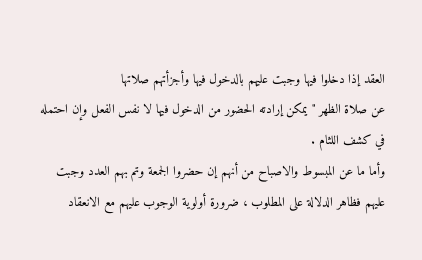العقد إذا دخلوا فيها وجبت عليهم بالدخول فيها وأجزأتهم صلاتها
عن صلاة الظهر " يمكن إرادته الحضور من الدخول فيها لا نفس الفعل وإن احتمله
في كشف اللثام .
وأما ما عن المبسوط والاصباح من أنهم إن حضروا الجمعة وتم بهم العدد وجبت
عليهم فظاهر الدلالة على المطلوب ، ضرورة أولوية الوجوب عليهم مع الانعقاد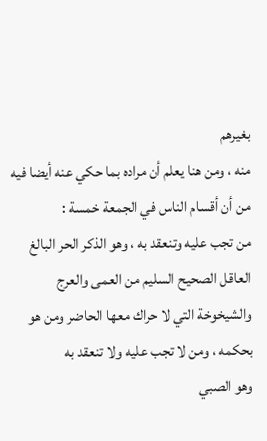بغيرهم
منه ، ومن هنا يعلم أن مراده بما حكي عنه أيضا فيه من أن أقسام الناس في الجمعة خمسة :
من تجب عليه وتنعقد به ، وهو الذكر الحر البالغ العاقل الصحيح السليم من العمى والعرج
والشيخوخة التي لا حراك معها الحاضر ومن هو بحكمه ، ومن لا تجب عليه ولا تنعقد به
وهو الصبي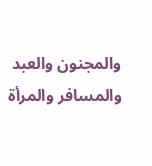والمجنون والعبد والمسافر والمرأة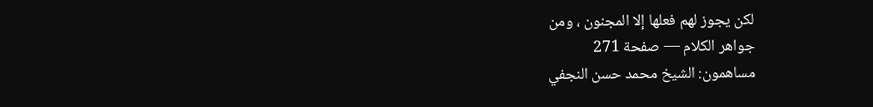لكن يجوز لهم فعلها إلا المجنون ، ومن
جواهر الكلام — صفحة 271
مساهمون: الشيخ محمد حسن النجفي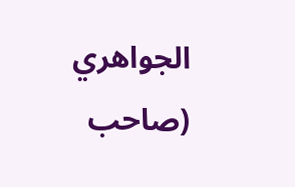الجواهري (صاحب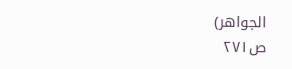الجواهر)
ص٢٧١